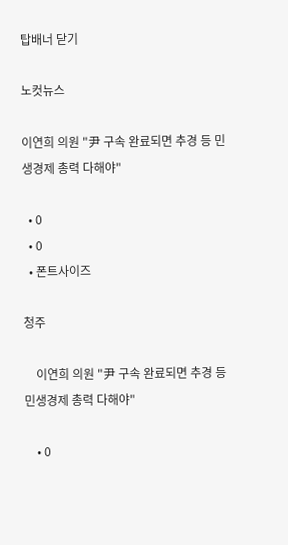탑배너 닫기

노컷뉴스

이연희 의원 "尹 구속 완료되면 추경 등 민생경제 총력 다해야"

  • 0
  • 0
  • 폰트사이즈

청주

    이연희 의원 "尹 구속 완료되면 추경 등 민생경제 총력 다해야"

    • 0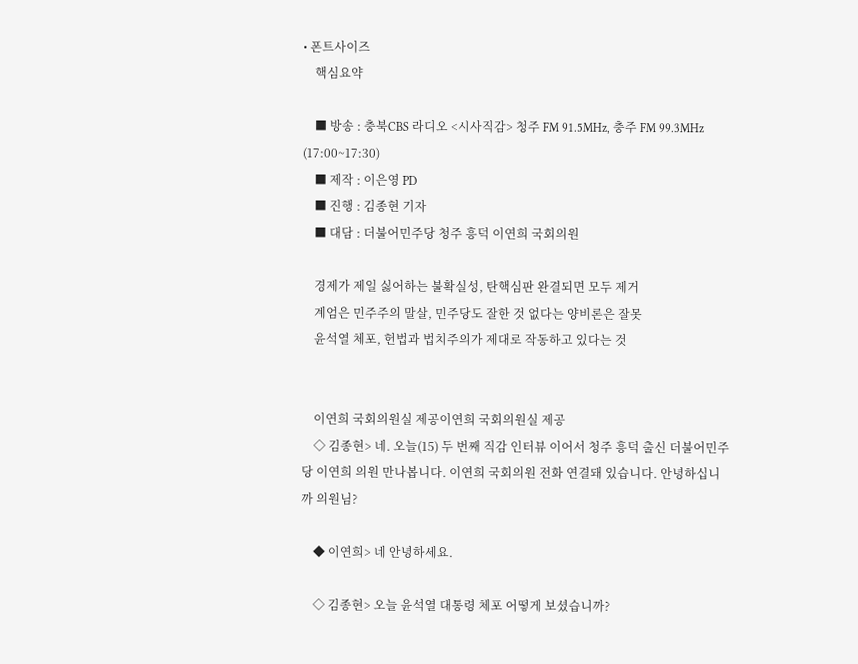• 폰트사이즈
    핵심요약

    ■ 방송 : 충북CBS 라디오 <시사직감> 청주 FM 91.5MHz, 충주 FM 99.3MHz (17:00~17:30)
    ■ 제작 : 이은영 PD
    ■ 진행 : 김종현 기자
    ■ 대담 : 더불어민주당 청주 흥덕 이연희 국회의원

    경제가 제일 싫어하는 불확실성, 탄핵심판 완결되면 모두 제거
    계엄은 민주주의 말살, 민주당도 잘한 것 없다는 양비론은 잘못
    윤석열 체포, 헌법과 법치주의가 제대로 작동하고 있다는 것


    이연희 국회의원실 제공이연희 국회의원실 제공
    ◇ 김종현> 네. 오늘(15) 두 번째 직감 인터뷰 이어서 청주 흥덕 출신 더불어민주당 이연희 의원 만나봅니다. 이연희 국회의원 전화 연결돼 있습니다. 안녕하십니까 의원님?

    ◆ 이연희> 네 안녕하세요.

    ◇ 김종현> 오늘 윤석열 대통령 체포 어떻게 보셨습니까?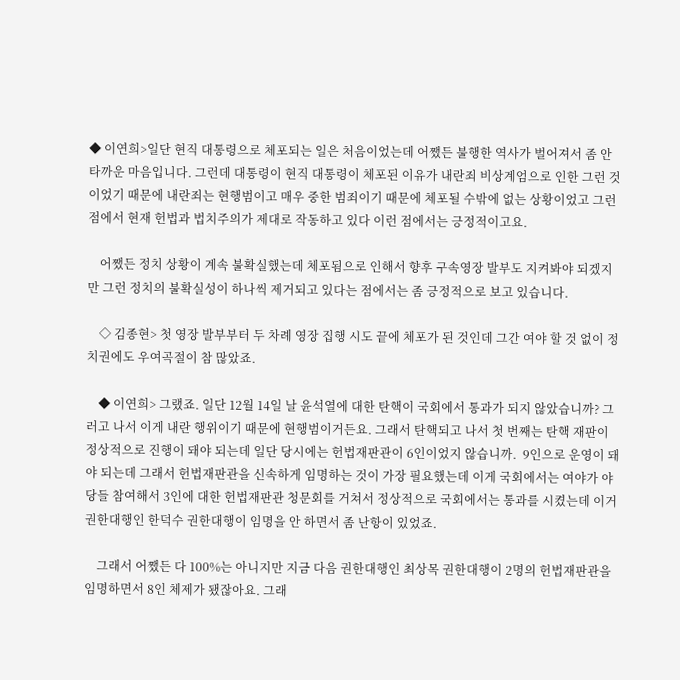◆ 이연희>일단 현직 대통령으로 체포되는 일은 처음이었는데 어쨌든 불행한 역사가 벌어져서 좀 안타까운 마음입니다. 그런데 대통령이 현직 대통령이 체포된 이유가 내란죄 비상계엄으로 인한 그런 것이었기 때문에 내란죄는 현행범이고 매우 중한 범죄이기 때문에 체포될 수밖에 없는 상황이었고 그런 점에서 현재 헌법과 법치주의가 제대로 작동하고 있다 이런 점에서는 긍정적이고요.

    어쨌든 정치 상황이 계속 불확실했는데 체포됨으로 인해서 향후 구속영장 발부도 지켜봐야 되겠지만 그런 정치의 불확실성이 하나씩 제거되고 있다는 점에서는 좀 긍정적으로 보고 있습니다.

    ◇ 김종현> 첫 영장 발부부터 두 차례 영장 집행 시도 끝에 체포가 된 것인데 그간 여야 할 것 없이 정치권에도 우여곡절이 참 많았죠.

    ◆ 이연희> 그랬죠. 일단 12월 14일 날 윤석열에 대한 탄핵이 국회에서 통과가 되지 않았습니까? 그러고 나서 이게 내란 행위이기 때문에 현행범이거든요. 그래서 탄핵되고 나서 첫 번째는 탄핵 재판이 정상적으로 진행이 돼야 되는데 일단 당시에는 헌법재판관이 6인이었지 않습니까.  9인으로 운영이 돼야 되는데 그래서 헌법재판관을 신속하게 임명하는 것이 가장 필요했는데 이게 국회에서는 여야가 야당들 참여해서 3인에 대한 헌법재판관 청문회를 거쳐서 정상적으로 국회에서는 통과를 시켰는데 이거 권한대행인 한덕수 권한대행이 임명을 안 하면서 좀 난항이 있었죠.

    그래서 어쨌든 다 100%는 아니지만 지금 다음 권한대행인 최상목 권한대행이 2명의 헌법재판관을 임명하면서 8인 체제가 됐잖아요. 그래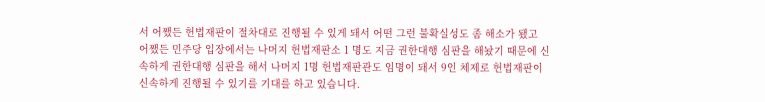서 어쨌든 헌법재판이 절차대로 진행될 수 있게 돼서 어떤 그런 불확실성도 좀 해소가 됐고 어쨌든 민주당 입장에서는 나머지 헌법재판소 1 명도 지금 권한대행 심판을 해놨기 때문에 신속하게 권한대행 심판을 해서 나머지 1명 헌법재판관도 임명이 돼서 9인 체제로 헌법재판이 신속하게 진행될 수 있기를 기대를 하고 있습니다.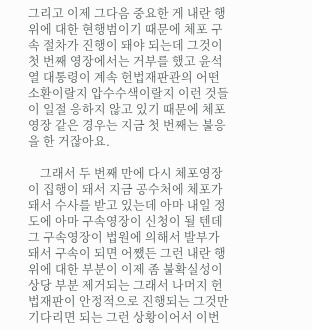그리고 이제 그다음 중요한 게 내란 행위에 대한 현행범이기 때문에 체포 구속 절차가 진행이 돼야 되는데 그것이 첫 번째 영장에서는 거부를 했고 윤석열 대통령이 계속 헌법재판관의 어떤 소환이랄지 압수수색이랄지 이런 것들이 일절 응하지 않고 있기 때문에 체포영장 같은 경우는 지금 첫 번째는 불응을 한 거잖아요.

    그래서 두 번째 만에 다시 체포영장이 집행이 돼서 지금 공수처에 체포가 돼서 수사를 받고 있는데 아마 내일 정도에 아마 구속영장이 신청이 될 텐데 그 구속영장이 법원에 의해서 발부가 돼서 구속이 되면 어쨌든 그런 내란 행위에 대한 부분이 이제 좀 불확실성이 상당 부분 제거되는 그래서 나머지 헌법재판이 안정적으로 진행되는 그것만 기다리면 되는 그런 상황이어서 이번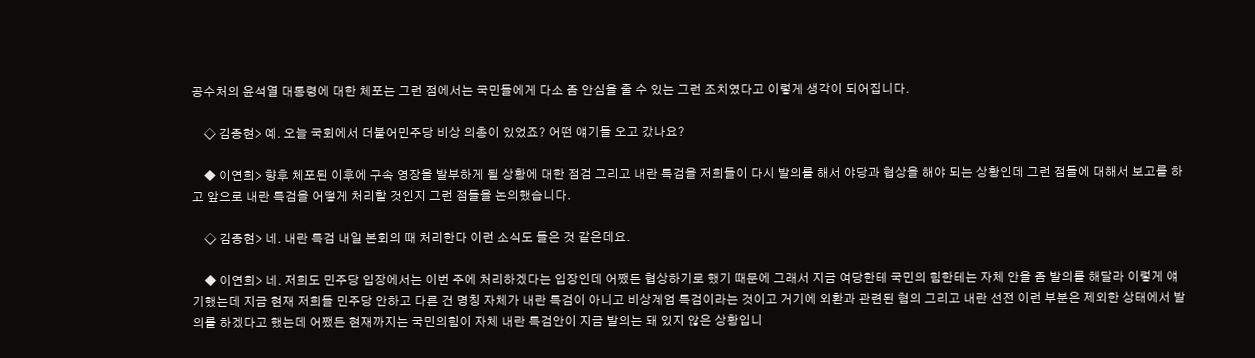공수처의 윤석열 대통령에 대한 체포는 그런 점에서는 국민들에게 다소 좀 안심을 줄 수 있는 그런 조치였다고 이렇게 생각이 되어집니다.

    ◇ 김종현> 예. 오늘 국회에서 더불어민주당 비상 의총이 있었죠? 어떤 얘기들 오고 갔나요?

    ◆ 이연희> 향후 체포된 이후에 구속 영장을 발부하게 될 상황에 대한 점검 그리고 내란 특검을 저희들이 다시 발의를 해서 야당과 협상을 해야 되는 상황인데 그런 점들에 대해서 보고를 하고 앞으로 내란 특검을 어떻게 처리할 것인지 그런 점들을 논의했습니다.

    ◇ 김종현> 네. 내란 특검 내일 본회의 때 처리한다 이런 소식도 들은 것 같은데요.

    ◆ 이연희> 네. 저희도 민주당 입장에서는 이번 주에 처리하겠다는 입장인데 어쨌든 협상하기로 했기 때문에 그래서 지금 여당한테 국민의 힘한테는 자체 안을 좀 발의를 해달라 이렇게 얘기했는데 지금 현재 저희들 민주당 안하고 다른 건 명칭 자체가 내란 특검이 아니고 비상계엄 특검이라는 것이고 거기에 외환과 관련된 혐의 그리고 내란 선전 이런 부분은 제외한 상태에서 발의를 하겠다고 했는데 어쨌든 현재까지는 국민의힘이 자체 내란 특검안이 지금 발의는 돼 있지 않은 상황입니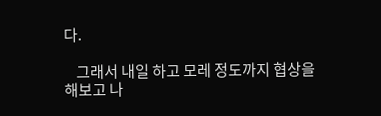다.

    그래서 내일 하고 모레 정도까지 협상을 해보고 나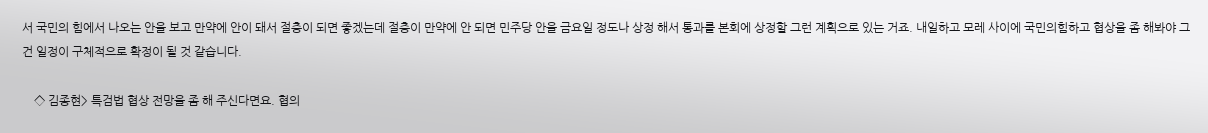서 국민의 힘에서 나오는 안을 보고 만약에 안이 돼서 절충이 되면 좋겠는데 절충이 만약에 안 되면 민주당 안을 금요일 정도나 상정 해서 통과를 본회에 상정할 그런 계획으로 있는 거죠. 내일하고 모레 사이에 국민의힘하고 협상을 좀 해봐야 그건 일정이 구체적으로 확정이 될 것 같습니다.

    ◇ 김종현> 특검법 협상 전망을 좀 해 주신다면요. 협의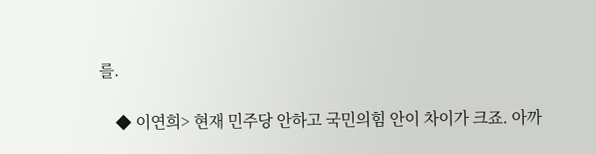를.

    ◆ 이연희> 현재 민주당 안하고 국민의힘 안이 차이가 크죠. 아까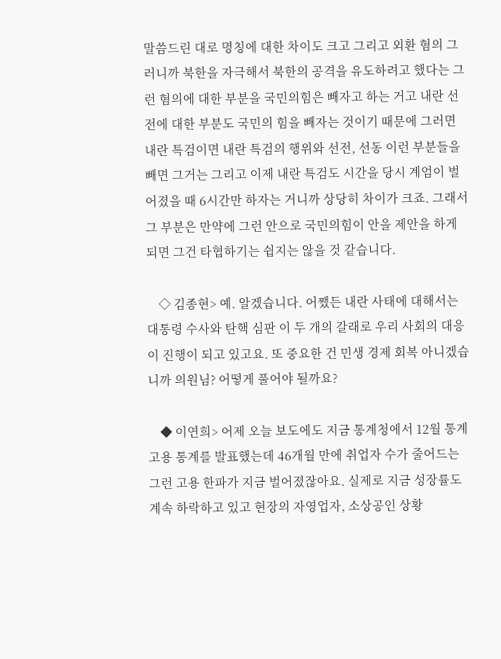말씀드린 대로 명칭에 대한 차이도 크고 그리고 외환 혐의 그러니까 북한을 자극해서 북한의 공격을 유도하려고 했다는 그런 혐의에 대한 부분을 국민의힘은 빼자고 하는 거고 내란 선전에 대한 부분도 국민의 힘을 빼자는 것이기 때문에 그러면 내란 특검이면 내란 특검의 행위와 선전, 선동 이런 부분들을 빼면 그거는 그리고 이제 내란 특검도 시간을 당시 계엄이 벌어졌을 때 6시간만 하자는 거니까 상당히 차이가 크죠. 그래서 그 부분은 만약에 그런 안으로 국민의힘이 안을 제안을 하게 되면 그건 타협하기는 쉽지는 않을 것 같습니다.

    ◇ 김종현> 예. 알겠습니다. 어쨌든 내란 사태에 대해서는 대통령 수사와 탄핵 심판 이 두 개의 갈래로 우리 사회의 대응이 진행이 되고 있고요. 또 중요한 건 민생 경제 회복 아니겠습니까 의원님? 어떻게 풀어야 될까요?

    ◆ 이연희> 어제 오늘 보도에도 지금 통계청에서 12월 통계 고용 통계를 발표했는데 46개월 만에 취업자 수가 줄어드는 그런 고용 한파가 지금 벌어졌잖아요. 실제로 지금 성장률도 계속 하락하고 있고 현장의 자영업자, 소상공인 상황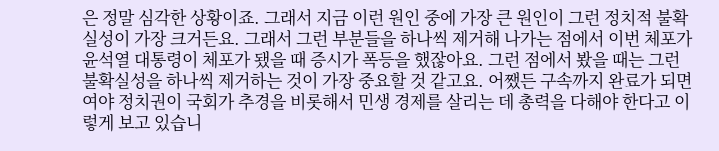은 정말 심각한 상황이죠. 그래서 지금 이런 원인 중에 가장 큰 원인이 그런 정치적 불확실성이 가장 크거든요. 그래서 그런 부분들을 하나씩 제거해 나가는 점에서 이번 체포가 윤석열 대통령이 체포가 됐을 때 증시가 폭등을 했잖아요. 그런 점에서 봤을 때는 그런 불확실성을 하나씩 제거하는 것이 가장 중요할 것 같고요. 어쨌든 구속까지 완료가 되면 여야 정치권이 국회가 추경을 비롯해서 민생 경제를 살리는 데 총력을 다해야 한다고 이렇게 보고 있습니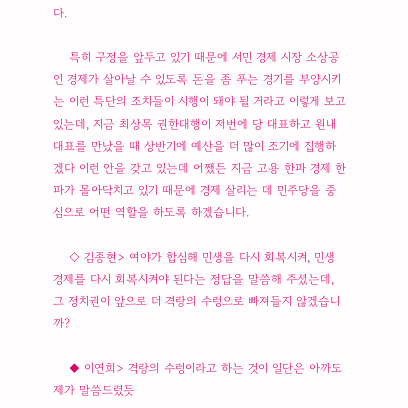다.

    특히 구정을 앞두고 있기 때문에 서민 경제 시장 소상공인 경제가 살아날 수 있도록 돈을 좀 푸는 경기를 부양시키는 이런 특단의 조치들이 시행이 돼야 될 거라고 이렇게 보고 있는데, 지금 최상목 권한대행이 저번에 당 대표하고 원내대표를 만났을 때 상반기에 예산을 더 많이 조기에 집행하겠다 이런 안을 갖고 있는데 어쨌든 지금 고용 한파 경제 한파가 몰아닥치고 있기 때문에 경제 살리는 데 민주당을 중심으로 어떤 역할을 하도록 하겠습니다.

    ◇ 김종현> 여야가 합심해 민생을 다시 회복시켜, 민생 경제를 다시 회복시켜야 된다는 정답을 말씀해 주셨는데, 그 정치권이 앞으로 더 격랑의 수렁으로 빠져들지 않겠습니까?

    ◆ 이연희> 격랑의 수렁이라고 하는 것이 일단은 아까도 제가 말씀드렸듯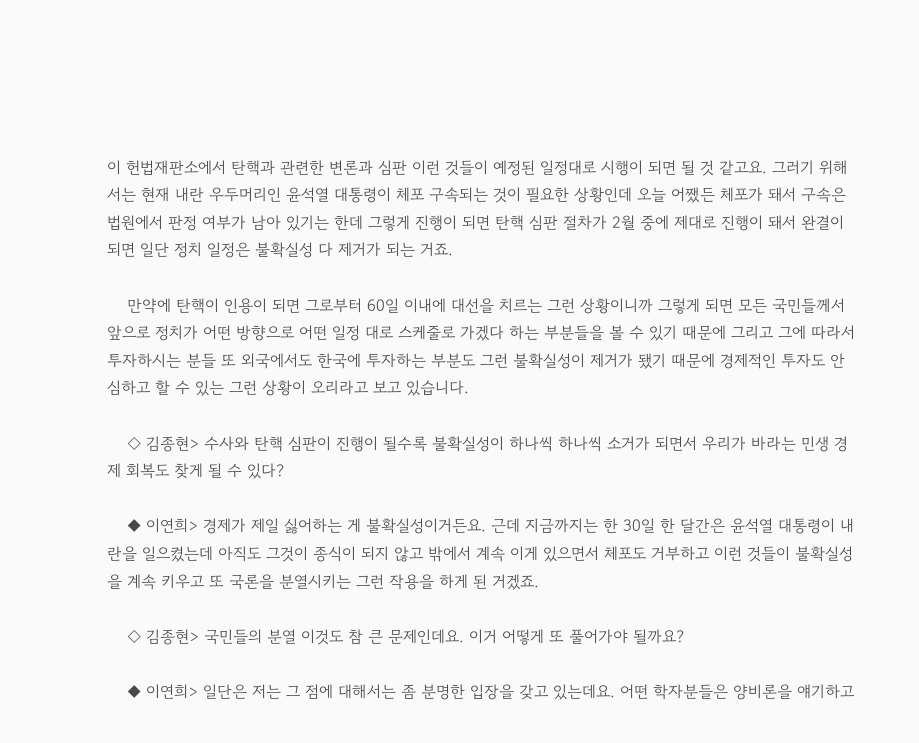이 헌법재판소에서 탄핵과 관련한 변론과 심판 이런 것들이 예정된 일정대로 시행이 되면 될 것 같고요. 그러기 위해서는 현재 내란 우두머리인 윤석열 대통령이 체포 구속되는 것이 필요한 상황인데 오늘 어쨌든 체포가 돼서 구속은 법원에서 판정 여부가 남아 있기는 한데 그렇게 진행이 되면 탄핵 심판 절차가 2월 중에 제대로 진행이 돼서 완결이 되면 일단 정치 일정은 불확실성 다 제거가 되는 거죠.

    만약에 탄핵이 인용이 되면 그로부터 60일 이내에 대선을 치르는 그런 상황이니까 그렇게 되면 모든 국민들께서 앞으로 정치가 어떤 방향으로 어떤 일정 대로 스케줄로 가겠다 하는 부분들을 볼 수 있기 때문에 그리고 그에 따라서 투자하시는 분들 또 외국에서도 한국에 투자하는 부분도 그런 불확실성이 제거가 됐기 때문에 경제적인 투자도 안심하고 할 수 있는 그런 상황이 오리라고 보고 있습니다.

    ◇ 김종현> 수사와 탄핵 심판이 진행이 될수록 불확실성이 하나씩 하나씩 소거가 되면서 우리가 바라는 민생 경제 회복도 찾게 될 수 있다?

    ◆ 이연희> 경제가 제일 싫어하는 게 불확실성이거든요. 근데 지금까지는 한 30일 한 달간은 윤석열 대통령이 내란을 일으켰는데 아직도 그것이 종식이 되지 않고 밖에서 계속 이게 있으면서 체포도 거부하고 이런 것들이 불확실성을 계속 키우고 또 국론을 분열시키는 그런 작용을 하게 된 거겠죠.

    ◇ 김종현> 국민들의 분열 이것도 참 큰 문제인데요. 이거 어떻게 또 풀어가야 될까요?

    ◆ 이연희> 일단은 저는 그 점에 대해서는 좀 분명한 입장을 갖고 있는데요. 어떤 학자분들은 양비론을 얘기하고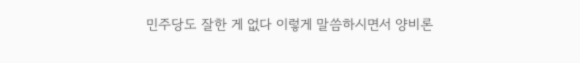민주당도 잘한 게 없다 이렇게 말씀하시면서 양비론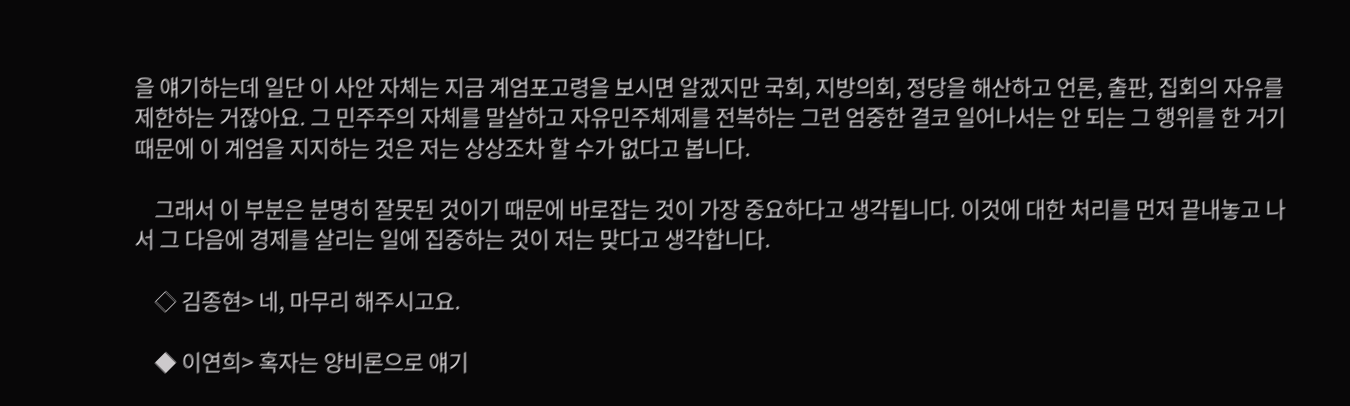을 얘기하는데 일단 이 사안 자체는 지금 계엄포고령을 보시면 알겠지만 국회, 지방의회, 정당을 해산하고 언론, 출판, 집회의 자유를 제한하는 거잖아요. 그 민주주의 자체를 말살하고 자유민주체제를 전복하는 그런 엄중한 결코 일어나서는 안 되는 그 행위를 한 거기 때문에 이 계엄을 지지하는 것은 저는 상상조차 할 수가 없다고 봅니다.

    그래서 이 부분은 분명히 잘못된 것이기 때문에 바로잡는 것이 가장 중요하다고 생각됩니다. 이것에 대한 처리를 먼저 끝내놓고 나서 그 다음에 경제를 살리는 일에 집중하는 것이 저는 맞다고 생각합니다.

    ◇ 김종현> 네, 마무리 해주시고요.

    ◆ 이연희> 혹자는 양비론으로 얘기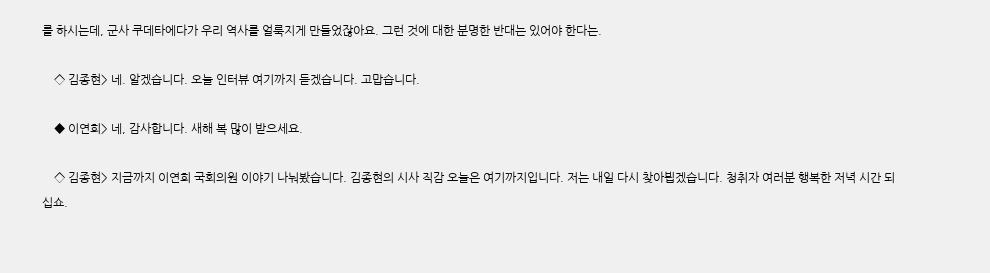를 하시는데, 군사 쿠데타에다가 우리 역사를 얼룩지게 만들었잖아요. 그런 것에 대한 분명한 반대는 있어야 한다는.

    ◇ 김종현> 네. 알겠습니다. 오늘 인터뷰 여기까지 듣겠습니다. 고맙습니다.

    ◆ 이연희> 네, 감사합니다. 새해 복 많이 받으세요.

    ◇ 김종현> 지금까지 이연희 국회의원 이야기 나눠봤습니다. 김종현의 시사 직감 오늘은 여기까지입니다. 저는 내일 다시 찾아뵙겠습니다. 청취자 여러분 행복한 저녁 시간 되십쇼.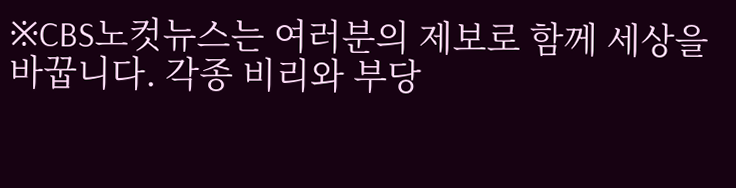※CBS노컷뉴스는 여러분의 제보로 함께 세상을 바꿉니다. 각종 비리와 부당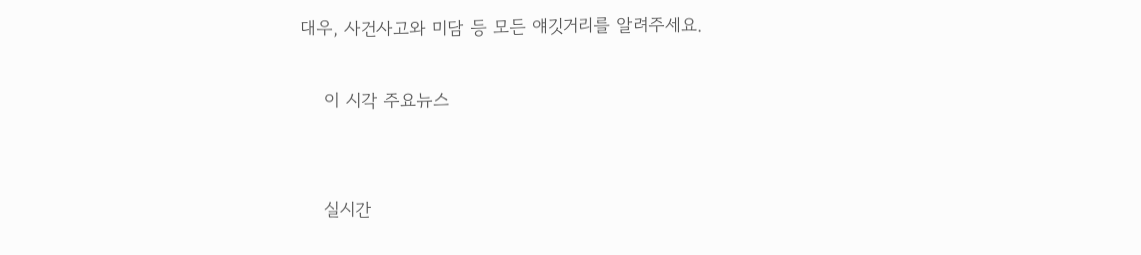대우, 사건사고와 미담 등 모든 얘깃거리를 알려주세요.

    이 시각 주요뉴스


    실시간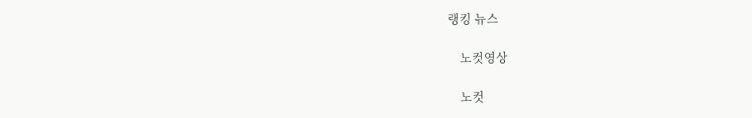랭킹 뉴스

    노컷영상

    노컷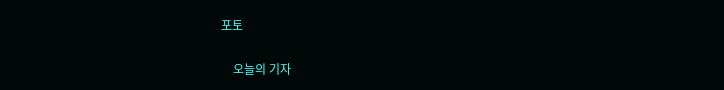포토

    오늘의 기자